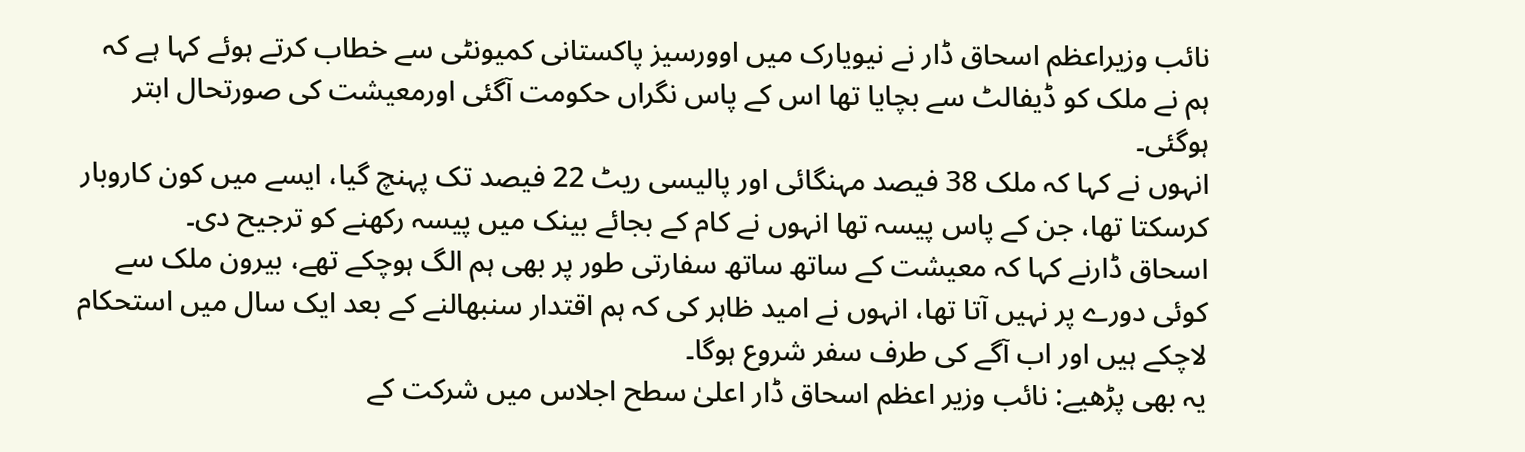نائب وزیراعظم اسحاق ڈار نے نیویارک میں اوورسیز پاکستانی کمیونٹی سے خطاب کرتے ہوئے کہا ہے کہ ہم نے ملک کو ڈیفالٹ سے بچایا تھا اس کے پاس نگراں حکومت آگئی اورمعیشت کی صورتحال ابتر ہوگئی۔
انہوں نے کہا کہ ملک 38 فیصد مہنگائی اور پالیسی ریٹ 22 فیصد تک پہنچ گیا، ایسے میں کون کاروبار کرسکتا تھا، جن کے پاس پیسہ تھا انہوں نے کام کے بجائے بینک میں پیسہ رکھنے کو ترجیح دی۔
اسحاق ڈارنے کہا کہ معیشت کے ساتھ ساتھ سفارتی طور پر بھی ہم الگ ہوچکے تھے، بیرون ملک سے کوئی دورے پر نہیں آتا تھا، انہوں نے امید ظاہر کی کہ ہم اقتدار سنبھالنے کے بعد ایک سال میں استحکام لاچکے ہیں اور اب آگے کی طرف سفر شروع ہوگا۔
یہ بھی پڑھیے: نائب وزیر اعظم اسحاق ڈار اعلیٰ سطح اجلاس میں شرکت کے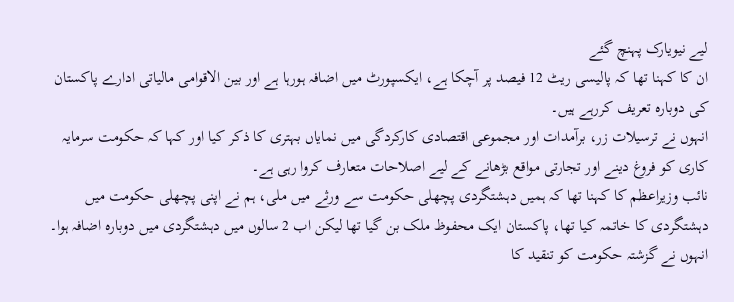لیے نیویارک پہنچ گئے
ان کا کہنا تھا کہ پالیسی ریٹ 12 فیصد پر آچکا ہے، ایکسپورٹ میں اضافہ ہورہا ہے اور بین الاقوامی مالیاتی ادارے پاکستان کی دوبارہ تعریف کررہے ہیں۔
انہوں نے ترسیلات زر، برآمدات اور مجموعی اقتصادی کارکردگی میں نمایاں بہتری کا ذکر کیا اور کہا کہ حکومت سرمایہ کاری کو فروغ دینے اور تجارتی مواقع بڑھانے کے لیے اصلاحات متعارف کروا رہی ہے۔
نائب وزیراعظم کا کہنا تھا کہ ہمیں دہشتگردی پچھلی حکومت سے ورثے میں ملی، ہم نے اپنی پچھلی حکومت میں دہشتگردی کا خاتمہ کیا تھا، پاکستان ایک محفوظ ملک بن گیا تھا لیکن اب 2 سالوں میں دہشتگردی میں دوبارہ اضافہ ہوا۔
انہوں نے گزشتہ حکومت کو تنقید کا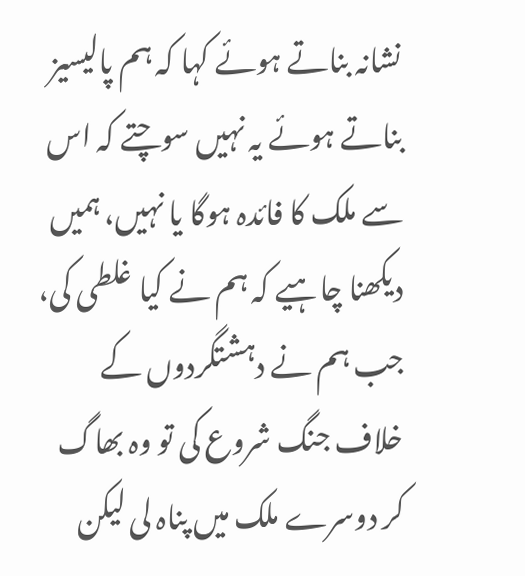نشانہ بناتے ہوئے کہا کہ ہم پالیسیز بناتے ہوئے یہ نہیں سوچتے کہ اس سے ملک کا فائدہ ہوگا یا نہیں، ہمیں دیکھنا چاہیے کہ ہم نے کیا غلطی کی، جب ہم نے دہشتگردوں کے خلاف جنگ شروع کی تو وہ بھاگ کر دوسرے ملک میں پناہ لی لیکن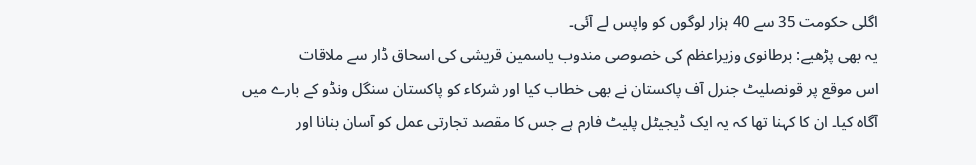اگلی حکومت 35 سے 40 ہزار لوگوں کو واپس لے آئی۔
یہ بھی پڑھیے: برطانوی وزیراعظم کی خصوصی مندوب یاسمین قریشی کی اسحاق ڈار سے ملاقات
اس موقع پر قونصلیٹ جنرل آف پاکستان نے بھی خطاب کیا اور شرکاء کو پاکستان سنگل ونڈو کے بارے میں آگاہ کیا۔ ان کا کہنا تھا کہ یہ ایک ڈیجیٹل پلیٹ فارم ہے جس کا مقصد تجارتی عمل کو آسان بنانا اور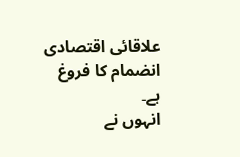علاقائی اقتصادی انضمام کا فروغ ہے۔
انہوں نے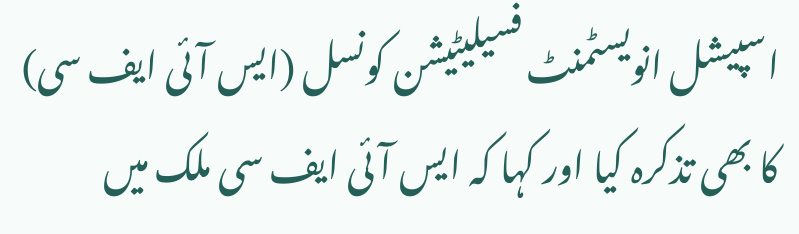اسپیشل انویسٹمنٹ فسیلیٹیشن کونسل (ایس آئی ایف سی) کا بھی تذکرہ کیا اور کہا کہ ایس آئی ایف سی ملک میں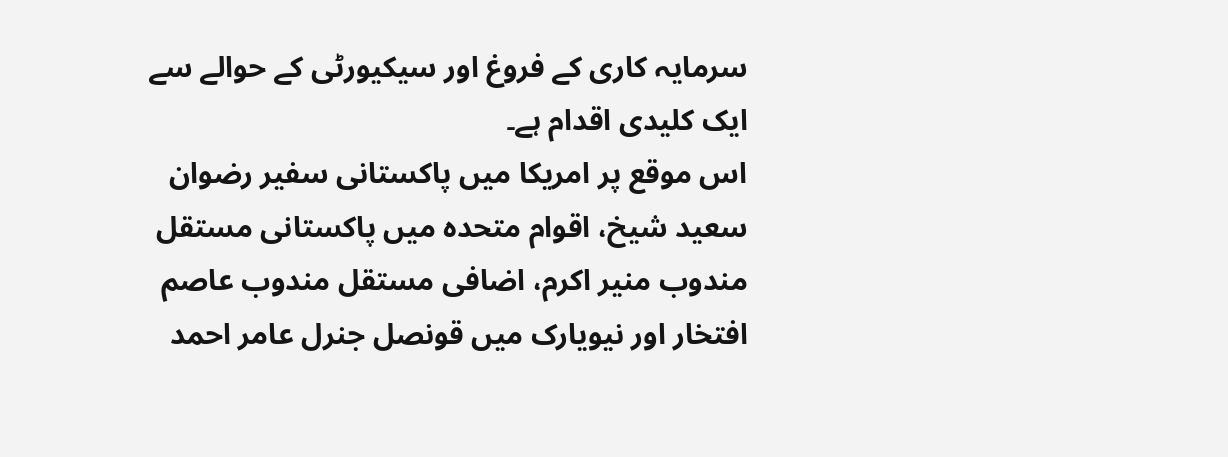سرمایہ کاری کے فروغ اور سیکیورٹی کے حوالے سے ایک کلیدی اقدام ہے۔
اس موقع پر امریکا میں پاکستانی سفیر رضوان سعید شیخ، اقوام متحدہ میں پاکستانی مستقل مندوب منیر اکرم، اضافی مستقل مندوب عاصم افتخار اور نیویارک میں قونصل جنرل عامر احمد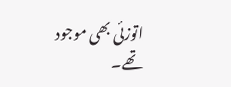اتوزئی بھی موجود تھے۔